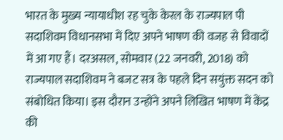भारत के मुख्य न्यायाधीश रह चुके केरल के राज्यपाल पी सदाशिवम विधानसभा में दिए अपने भाषण की वजह से विवादों में आ गए हैं। दरअसल, सोमवार (22 जनवरी, 2018) को राज्यपाल सदाशिवम ने बजट सत्र के पहले दिन सयुंक्त सदन को संबोधित किया। इस दौरान उन्होंने अपने लिखित भाषण में केंद्र की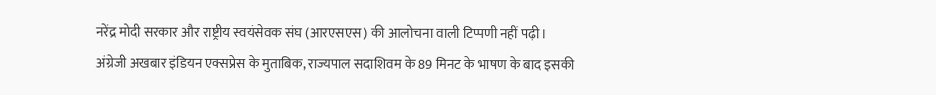नरेंद्र मोदी सरकार और राष्ट्रीय स्वयंसेवक संघ (आरएसएस) की आलोचना वाली टिप्पणी नहीं पढ़ी।
अंग्रेजी अखबार इंडियन एक्सप्रेस के मुताबिक, राज्यपाल सदाशिवम के 89 मिनट के भाषण के बाद इसकी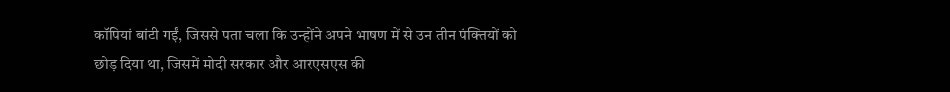कॉपियां बांटी गईं, जिससे पता चला कि उन्होंने अपने भाषण में से उन तीन पंक्तियों को छोड़ दिया था, जिसमें मोदी सरकार और आरएसएस की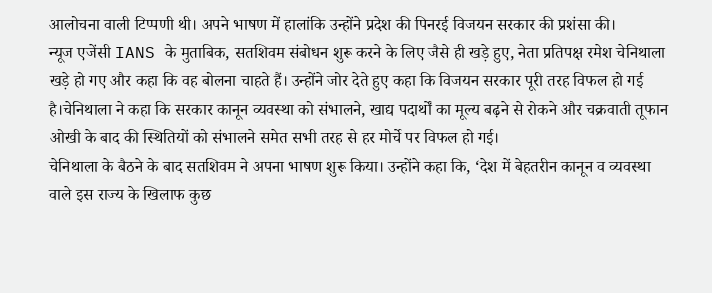आलोचना वाली टिप्पणी थी। अपने भाषण में हालांकि उन्होंने प्रदेश की पिनरई विजयन सरकार की प्रशंसा की।
न्यूज एजेंसी IANS के मुताबिक, सतशिवम संबोधन शुरू करने के लिए जैसे ही खड़े हुए, नेता प्रतिपक्ष रमेश चेनिथाला खड़े हो गए और कहा कि वह बोलना चाहते हैं। उन्होंने जोर देते हुए कहा कि विजयन सरकार पूरी तरह विफल हो गई है।चेनिथाला ने कहा कि सरकार कानून व्यवस्था को संभालने, खाद्य पदार्थों का मूल्य बढ़ने से रोकने और चक्रवाती तूफान ओखी के बाद की स्थितियों को संभालने समेत सभी तरह से हर मोर्चे पर विफल हो गई।
चेनिथाला के बैठने के बाद सतशिवम ने अपना भाषण शुरू किया। उन्होंने कहा कि, ‘देश में बेहतरीन कानून व व्यवस्था वाले इस राज्य के खिलाफ कुछ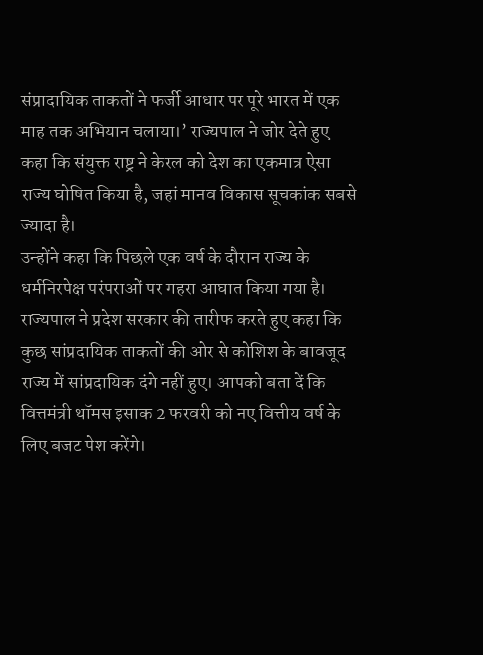संप्रादायिक ताकतों ने फर्जी आधार पर पूरे भारत में एक माह तक अभियान चलाया।’ राज्यपाल ने जोर देते हुए कहा कि संयुक्त राष्ट्र ने केरल को देश का एकमात्र ऐसा राज्य घोषित किया है, जहां मानव विकास सूचकांक सबसे ज्यादा है।
उन्होंने कहा कि पिछले एक वर्ष के दौरान राज्य के धर्मनिरपेक्ष परंपराओं पर गहरा आघात किया गया है। राज्यपाल ने प्रदेश सरकार की तारीफ करते हुए कहा कि कुछ सांप्रदायिक ताकतों की ओर से कोशिश के बावजूद राज्य में सांप्रदायिक दंगे नहीं हुए। आपको बता दें कि वित्तमंत्री थॉमस इसाक 2 फरवरी को नए वित्तीय वर्ष के लिए बजट पेश करेंगे।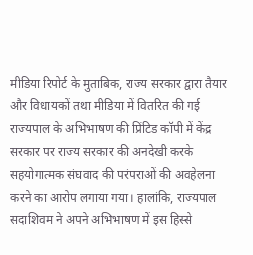मीडिया रिपोर्ट के मुताबिक, राज्य सरकार द्वारा तैयार और विधायकों तथा मीडिया में वितरित की गई राज्यपाल के अभिभाषण की प्रिंटिड कॉपी में केंद्र सरकार पर राज्य सरकार की अनदेखी करके सहयोगात्मक संघवाद की परंपराओं की अवहेलना करने का आरोप लगाया गया। हालांकि, राज्यपाल सदाशिवम ने अपने अभिभाषण में इस हिस्से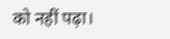को नहीं पढ़ा।